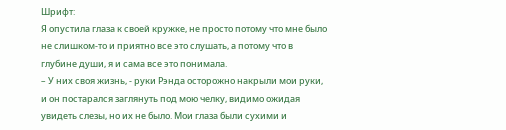Шрифт:
Я опустила глаза к своей кружке, не просто потому что мне было не слишком-то и приятно все это слушать, а потому что в глубине души, я и сама все это понимала.
– У них своя жизнь, - руки Рэнда осторожно накрыли мои руки, и он постарался заглянуть под мою челку, видимо ожидая увидеть слезы, но их не было. Мои глаза были сухими и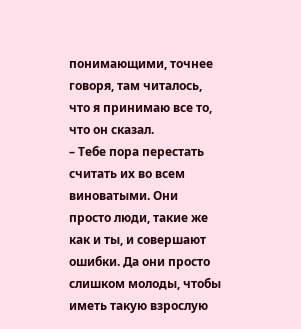понимающими, точнее говоря, там читалось, что я принимаю все то, что он сказал.
– Тебе пора перестать считать их во всем виноватыми. Они просто люди, такие же как и ты, и совершают ошибки. Да они просто слишком молоды, чтобы иметь такую взрослую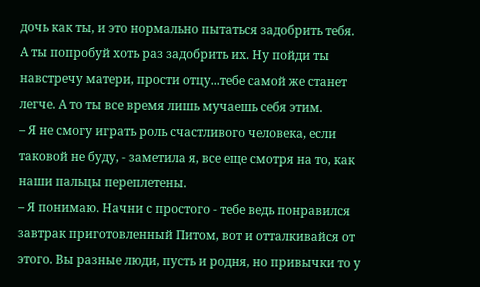дочь как ты, и это нормально пытаться задобрить тебя. А ты попробуй хоть раз задобрить их. Ну пойди ты навстречу матери, прости отцу...тебе самой же станет легче. А то ты все время лишь мучаешь себя этим.
– Я не смогу играть роль счастливого человека, если таковой не буду, - заметила я, все еще смотря на то, как наши пальцы переплетены.
– Я понимаю. Начни с простого - тебе ведь понравился завтрак приготовленный Питом, вот и отталкивайся от этого. Вы разные люди, пусть и родня, но привычки то у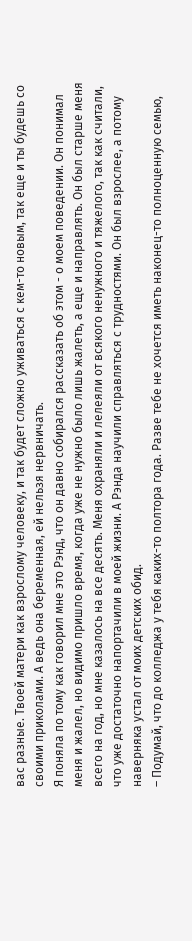вас разные. Твоей матери как взрослому человеку, и так будет сложно уживаться с кем-то новым, так еще и ты будешь со своими приколами. А ведь она беременная, ей нельзя нервничать.
Я поняла по тому как говорил мне это Рэнд, что он давно собирался рассказать об этом - о моем поведении. Он понимал меня и жалел, но видимо пришло время, когда уже не нужно было лишь жалеть, а еще и направлять. Он был старше меня всего на год, но мне казалось на все десять. Меня охраняли и лелеяли от всякого ненужного и тяжелого, так как считали, что уже достаточно напортачили в моей жизни. А Рэнда научили справляться с трудностями. Он был взрослее, а потому наверняка устал от моих детских обид.
– Подумай, что до колледжа у тебя каких-то полтора года. Разве тебе не хочется иметь наконец-то полноценную семью,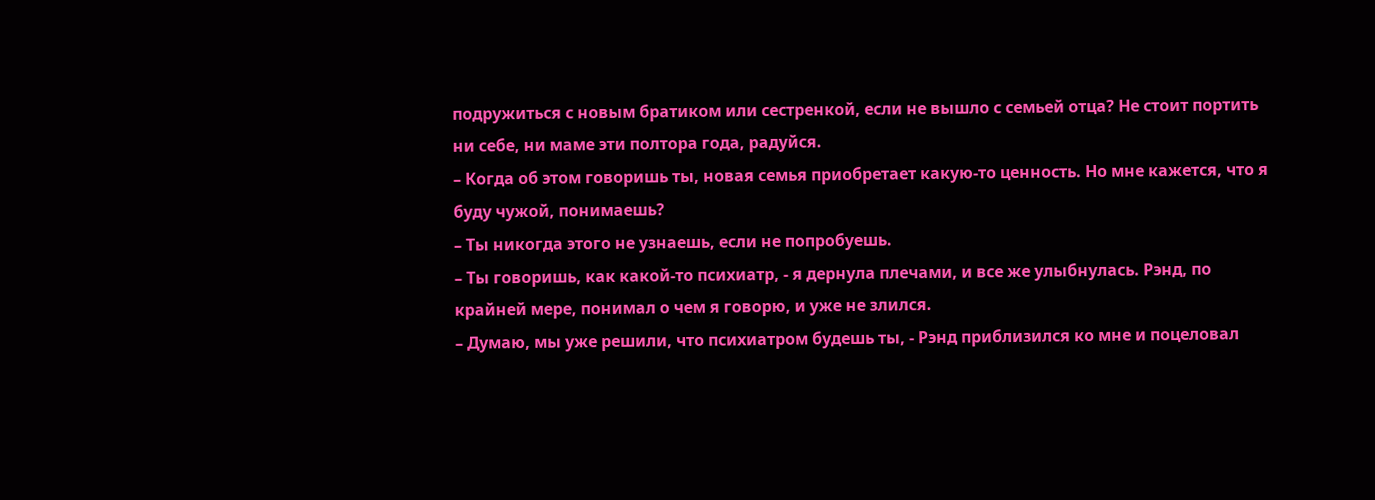подружиться с новым братиком или сестренкой, если не вышло с семьей отца? Не стоит портить ни себе, ни маме эти полтора года, радуйся.
– Когда об этом говоришь ты, новая семья приобретает какую-то ценность. Но мне кажется, что я буду чужой, понимаешь?
– Ты никогда этого не узнаешь, если не попробуешь.
– Ты говоришь, как какой-то психиатр, - я дернула плечами, и все же улыбнулась. Рэнд, по крайней мере, понимал о чем я говорю, и уже не злился.
– Думаю, мы уже решили, что психиатром будешь ты, - Рэнд приблизился ко мне и поцеловал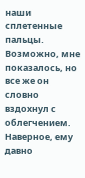наши сплетенные пальцы. Возможно, мне показалось, но все же он словно вздохнул с облегчением. Наверное, ему давно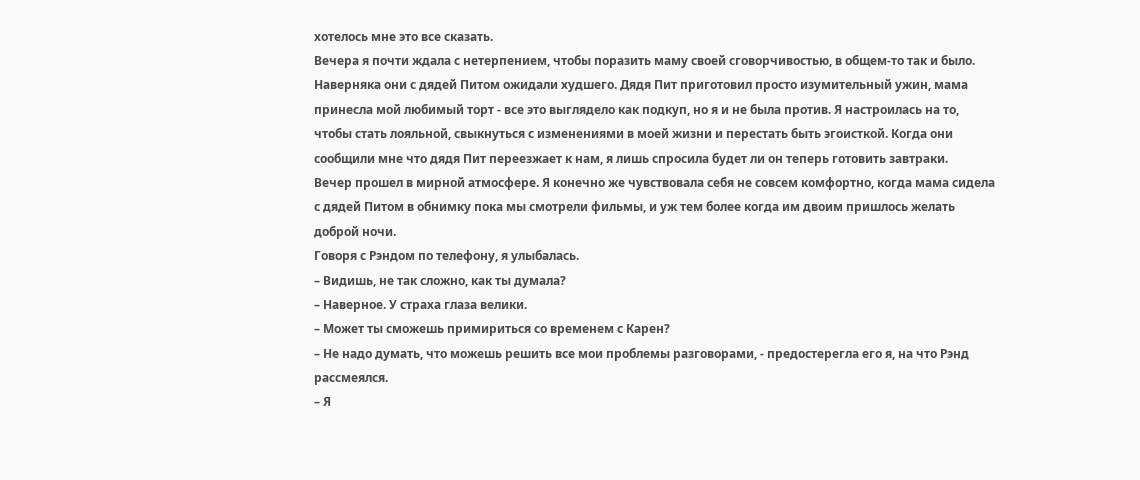хотелось мне это все сказать.
Вечера я почти ждала с нетерпением, чтобы поразить маму своей сговорчивостью, в общем-то так и было.
Наверняка они с дядей Питом ожидали худшего. Дядя Пит приготовил просто изумительный ужин, мама принесла мой любимый торт - все это выглядело как подкуп, но я и не была против. Я настроилась на то, чтобы стать лояльной, свыкнуться с изменениями в моей жизни и перестать быть эгоисткой. Когда они сообщили мне что дядя Пит переезжает к нам, я лишь спросила будет ли он теперь готовить завтраки.
Вечер прошел в мирной атмосфере. Я конечно же чувствовала себя не совсем комфортно, когда мама сидела с дядей Питом в обнимку пока мы смотрели фильмы, и уж тем более когда им двоим пришлось желать доброй ночи.
Говоря с Рэндом по телефону, я улыбалась.
– Видишь, не так сложно, как ты думала?
– Наверное. У страха глаза велики.
– Может ты сможешь примириться со временем с Карен?
– Не надо думать, что можешь решить все мои проблемы разговорами, - предостерегла его я, на что Рэнд рассмеялся.
– Я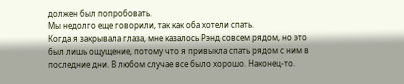должен был попробовать.
Мы недолго еще говорили, так как оба хотели спать.
Когда я закрывала глаза, мне казалось Рэнд совсем рядом, но это был лишь ощущение, потому что я привыкла спать рядом с ним в последние дни. В любом случае все было хорошо. Наконец-то.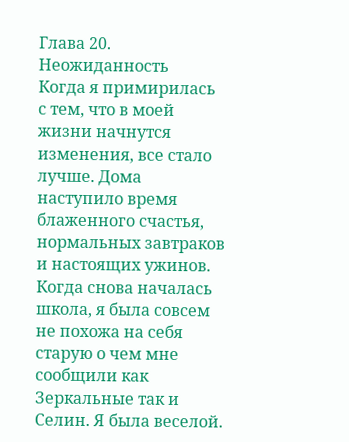Глава 20. Неожиданность
Когда я примирилась с тем, что в моей жизни начнутся изменения, все стало лучше. Дома наступило время блаженного счастья, нормальных завтраков и настоящих ужинов. Когда снова началась школа, я была совсем не похожа на себя старую о чем мне сообщили как Зеркальные так и Селин. Я была веселой.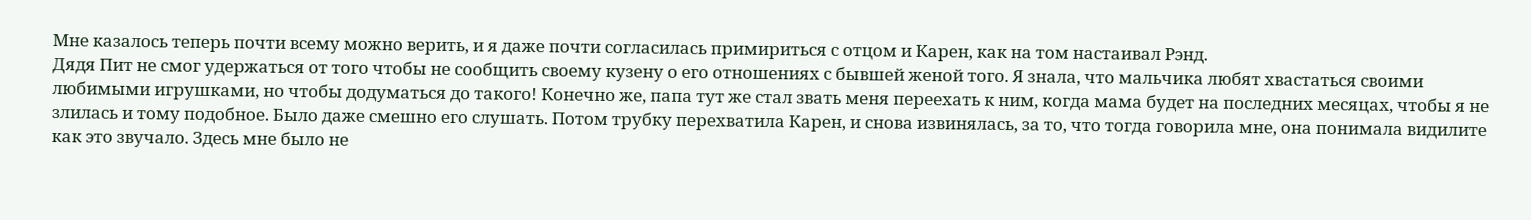Мне казалось теперь почти всему можно верить, и я даже почти согласилась примириться с отцом и Карен, как на том настаивал Рэнд.
Дядя Пит не смог удержаться от того чтобы не сообщить своему кузену о его отношениях с бывшей женой того. Я знала, что мальчика любят хвастаться своими любимыми игрушками, но чтобы додуматься до такого! Конечно же, папа тут же стал звать меня переехать к ним, когда мама будет на последних месяцах, чтобы я не злилась и тому подобное. Было даже смешно его слушать. Потом трубку перехватила Карен, и снова извинялась, за то, что тогда говорила мне, она понимала видилите как это звучало. Здесь мне было не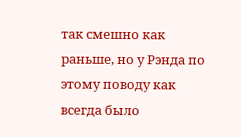так смешно как раньше, но у Рэнда по этому поводу как всегда было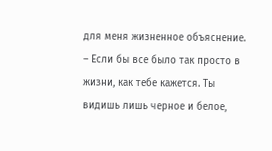для меня жизненное объяснение.
– Если бы все было так просто в жизни, как тебе кажется. Ты видишь лишь черное и белое,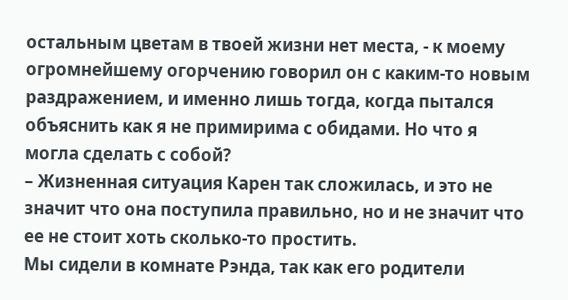остальным цветам в твоей жизни нет места, - к моему огромнейшему огорчению говорил он с каким-то новым раздражением, и именно лишь тогда, когда пытался объяснить как я не примирима с обидами. Но что я могла сделать с собой?
– Жизненная ситуация Карен так сложилась, и это не значит что она поступила правильно, но и не значит что ее не стоит хоть сколько-то простить.
Мы сидели в комнате Рэнда, так как его родители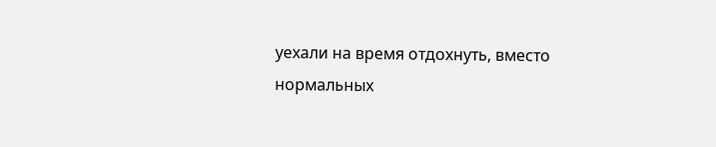уехали на время отдохнуть, вместо нормальных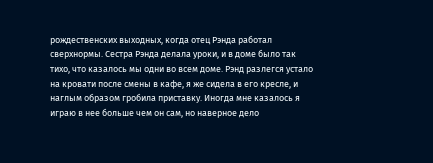рождественских выходных, когда отец Рэнда работал сверхнормы. Сестра Рэнда делала уроки, и в доме было так тихо, что казалось мы одни во всем доме. Рэнд разлегся устало на кровати после смены в кафе, я же сидела в его кресле, и наглым образом гробила приставку. Иногда мне казалось я играю в нее больше чем он сам, но наверное дело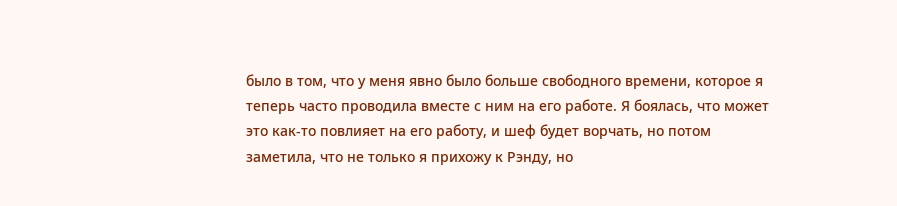было в том, что у меня явно было больше свободного времени, которое я теперь часто проводила вместе с ним на его работе. Я боялась, что может это как-то повлияет на его работу, и шеф будет ворчать, но потом заметила, что не только я прихожу к Рэнду, но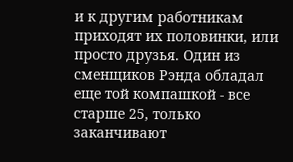и к другим работникам приходят их половинки, или просто друзья. Один из сменщиков Рэнда обладал еще той компашкой - все старше 25, только заканчивают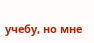учебу, но мне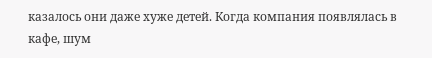казалось они даже хуже детей. Когда компания появлялась в кафе, шум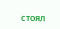стоял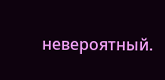невероятный.